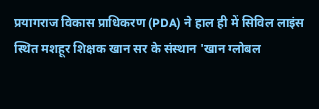प्रयागराज विकास प्राधिकरण (PDA) ने हाल ही में सिविल लाइंस स्थित मशहूर शिक्षक खान सर के संस्थान 'खान ग्लोबल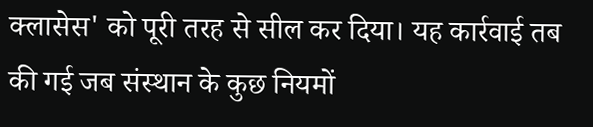क्लासेस' को पूरी तरह से सील कर दिया। यह कार्रवाई तब की गई जब संस्थान के कुछ नियमों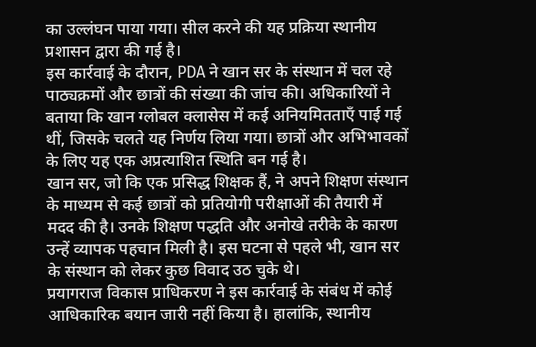का उल्लंघन पाया गया। सील करने की यह प्रक्रिया स्थानीय प्रशासन द्वारा की गई है।
इस कार्रवाई के दौरान, PDA ने खान सर के संस्थान में चल रहे पाठ्यक्रमों और छात्रों की संख्या की जांच की। अधिकारियों ने बताया कि खान ग्लोबल क्लासेस में कई अनियमितताएँ पाई गई थीं, जिसके चलते यह निर्णय लिया गया। छात्रों और अभिभावकों के लिए यह एक अप्रत्याशित स्थिति बन गई है।
खान सर, जो कि एक प्रसिद्ध शिक्षक हैं, ने अपने शिक्षण संस्थान के माध्यम से कई छात्रों को प्रतियोगी परीक्षाओं की तैयारी में मदद की है। उनके शिक्षण पद्धति और अनोखे तरीके के कारण उन्हें व्यापक पहचान मिली है। इस घटना से पहले भी, खान सर के संस्थान को लेकर कुछ विवाद उठ चुके थे।
प्रयागराज विकास प्राधिकरण ने इस कार्रवाई के संबंध में कोई आधिकारिक बयान जारी नहीं किया है। हालांकि, स्थानीय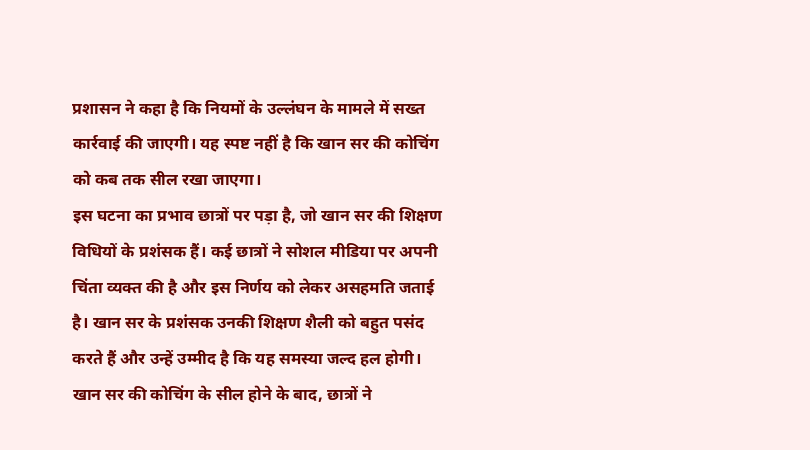प्रशासन ने कहा है कि नियमों के उल्लंघन के मामले में सख्त कार्रवाई की जाएगी। यह स्पष्ट नहीं है कि खान सर की कोचिंग को कब तक सील रखा जाएगा।
इस घटना का प्रभाव छात्रों पर पड़ा है, जो खान सर की शिक्षण विधियों के प्रशंसक हैं। कई छात्रों ने सोशल मीडिया पर अपनी चिंता व्यक्त की है और इस निर्णय को लेकर असहमति जताई है। खान सर के प्रशंसक उनकी शिक्षण शैली को बहुत पसंद करते हैं और उन्हें उम्मीद है कि यह समस्या जल्द हल होगी।
खान सर की कोचिंग के सील होने के बाद, छात्रों ने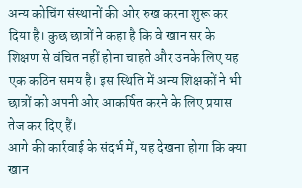अन्य कोचिंग संस्थानों की ओर रुख करना शुरू कर दिया है। कुछ छात्रों ने कहा है कि वे खान सर के शिक्षण से वंचित नहीं होना चाहते और उनके लिए यह एक कठिन समय है। इस स्थिति में अन्य शिक्षकों ने भी छात्रों को अपनी ओर आकर्षित करने के लिए प्रयास तेज कर दिए हैं।
आगे की कार्रवाई के संदर्भ में, यह देखना होगा कि क्या खान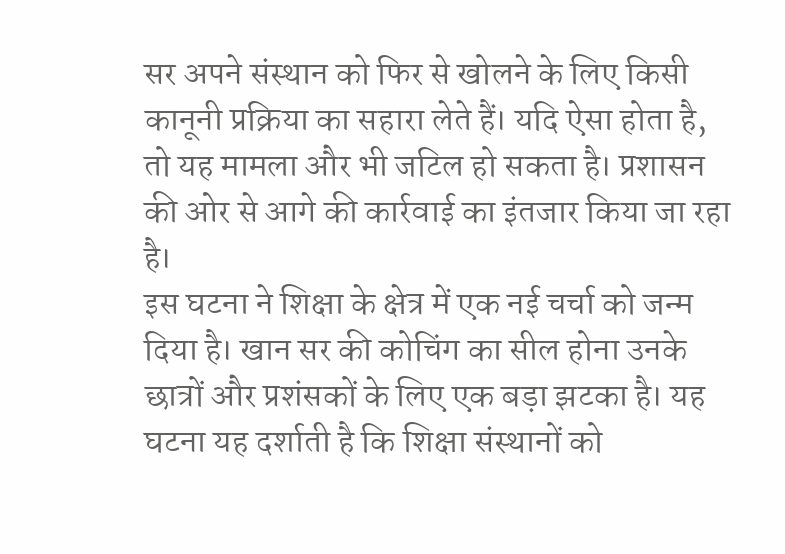सर अपने संस्थान को फिर से खोलने के लिए किसी कानूनी प्रक्रिया का सहारा लेते हैं। यदि ऐसा होता है, तो यह मामला और भी जटिल हो सकता है। प्रशासन की ओर से आगे की कार्रवाई का इंतजार किया जा रहा है।
इस घटना ने शिक्षा के क्षेत्र में एक नई चर्चा को जन्म दिया है। खान सर की कोचिंग का सील होना उनके छात्रों और प्रशंसकों के लिए एक बड़ा झटका है। यह घटना यह दर्शाती है कि शिक्षा संस्थानों को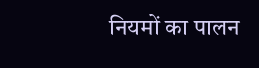नियमों का पालन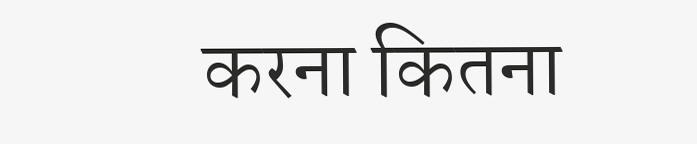करना कितना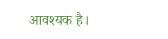आवश्यक है।